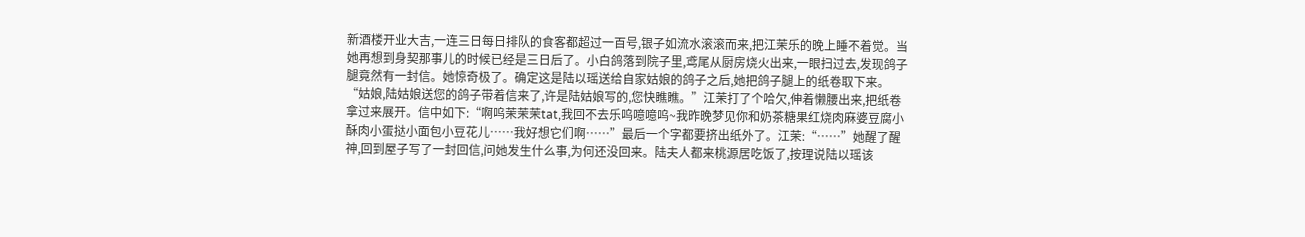新酒楼开业大吉,一连三日每日排队的食客都超过一百号,银子如流水滚滚而来,把江茉乐的晚上睡不着觉。当她再想到身契那事儿的时候已经是三日后了。小白鸽落到院子里,鸢尾从厨房烧火出来,一眼扫过去,发现鸽子腿竟然有一封信。她惊奇极了。确定这是陆以瑶送给自家姑娘的鸽子之后,她把鸽子腿上的纸卷取下来。“姑娘,陆姑娘送您的鸽子带着信来了,许是陆姑娘写的,您快瞧瞧。”江茉打了个哈欠,伸着懒腰出来,把纸卷拿过来展开。信中如下:“啊呜茉茉茉tat,我回不去乐呜噫噫呜~我昨晚梦见你和奶茶糖果红烧肉麻婆豆腐小酥肉小蛋挞小面包小豆花儿……我好想它们啊……”最后一个字都要挤出纸外了。江茉:“……”她醒了醒神,回到屋子写了一封回信,问她发生什么事,为何还没回来。陆夫人都来桃源居吃饭了,按理说陆以瑶该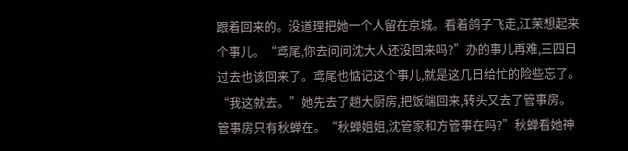跟着回来的。没道理把她一个人留在京城。看着鸽子飞走,江茉想起来个事儿。“鸢尾,你去问问沈大人还没回来吗?”办的事儿再难,三四日过去也该回来了。鸢尾也惦记这个事儿,就是这几日给忙的险些忘了。“我这就去。”她先去了趟大厨房,把饭端回来,转头又去了管事房。管事房只有秋蝉在。“秋蝉姐姐,沈管家和方管事在吗?”秋蝉看她神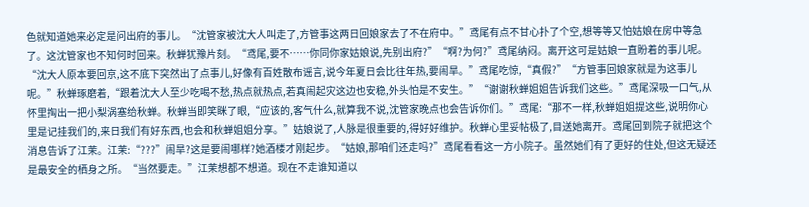色就知道她来必定是问出府的事儿。“沈管家被沈大人叫走了,方管事这两日回娘家去了不在府中。”鸢尾有点不甘心扑了个空,想等等又怕姑娘在房中等急了。这沈管家也不知何时回来。秋蝉犹豫片刻。“鸢尾,要不……你同你家姑娘说,先别出府?”“啊?为何?”鸢尾纳闷。离开这可是姑娘一直盼着的事儿呢。“沈大人原本要回京,这不底下突然出了点事儿,好像有百姓散布谣言,说今年夏日会比往年热,要闹旱。”鸢尾吃惊,“真假?”“方管事回娘家就是为这事儿呢。”秋蝉琢磨着,“跟着沈大人至少吃喝不愁,热点就热点,若真闹起灾这边也安稳,外头怕是不安生。”“谢谢秋蝉姐姐告诉我们这些。”鸢尾深吸一口气,从怀里掏出一把小梨涡塞给秋蝉。秋蝉当即笑眯了眼,“应该的,客气什么,就算我不说,沈管家晚点也会告诉你们。”鸢尾:“那不一样,秋蝉姐姐提这些,说明你心里是记挂我们的,来日我们有好东西,也会和秋蝉姐姐分享。”姑娘说了,人脉是很重要的,得好好维护。秋蝉心里妥帖极了,目送她离开。鸢尾回到院子就把这个消息告诉了江茉。江茉:“???”闹旱?这是要闹哪样?她酒楼才刚起步。“姑娘,那咱们还走吗?”鸢尾看看这一方小院子。虽然她们有了更好的住处,但这无疑还是最安全的栖身之所。“当然要走。”江茉想都不想道。现在不走谁知道以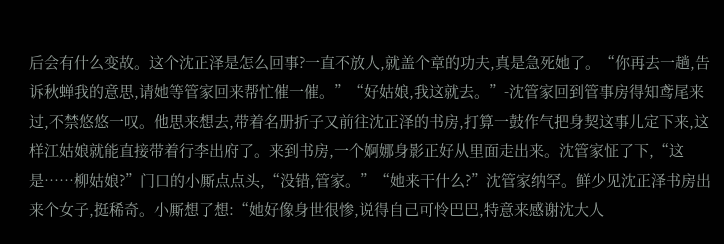后会有什么变故。这个沈正泽是怎么回事?一直不放人,就盖个章的功夫,真是急死她了。“你再去一趟,告诉秋蝉我的意思,请她等管家回来帮忙催一催。”“好姑娘,我这就去。”-沈管家回到管事房得知鸢尾来过,不禁悠悠一叹。他思来想去,带着名册折子又前往沈正泽的书房,打算一鼓作气把身契这事儿定下来,这样江姑娘就能直接带着行李出府了。来到书房,一个婀娜身影正好从里面走出来。沈管家怔了下,“这是……柳姑娘?”门口的小厮点点头,“没错,管家。”“她来干什么?”沈管家纳罕。鲜少见沈正泽书房出来个女子,挺稀奇。小厮想了想:“她好像身世很惨,说得自己可怜巴巴,特意来感谢沈大人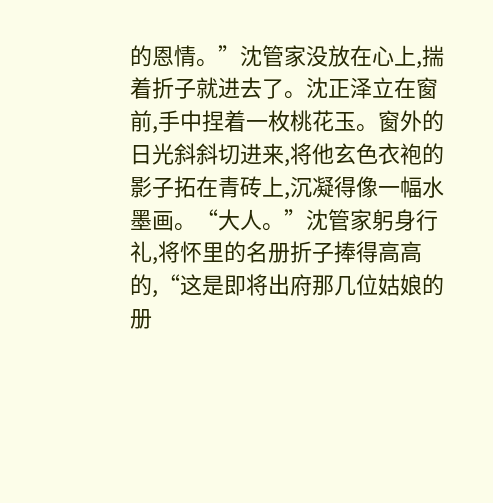的恩情。”沈管家没放在心上,揣着折子就进去了。沈正泽立在窗前,手中捏着一枚桃花玉。窗外的日光斜斜切进来,将他玄色衣袍的影子拓在青砖上,沉凝得像一幅水墨画。“大人。”沈管家躬身行礼,将怀里的名册折子捧得高高的,“这是即将出府那几位姑娘的册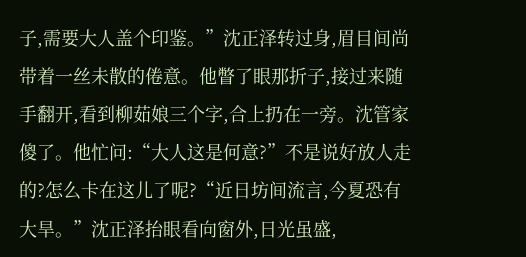子,需要大人盖个印鉴。”沈正泽转过身,眉目间尚带着一丝未散的倦意。他瞥了眼那折子,接过来随手翻开,看到柳茹娘三个字,合上扔在一旁。沈管家傻了。他忙问:“大人这是何意?”不是说好放人走的?怎么卡在这儿了呢?“近日坊间流言,今夏恐有大旱。”沈正泽抬眼看向窗外,日光虽盛,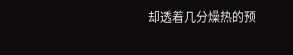却透着几分燥热的预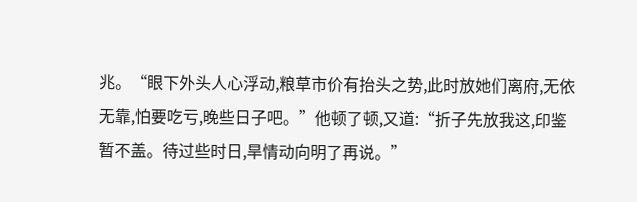兆。“眼下外头人心浮动,粮草市价有抬头之势,此时放她们离府,无依无靠,怕要吃亏,晚些日子吧。”他顿了顿,又道:“折子先放我这,印鉴暂不盖。待过些时日,旱情动向明了再说。”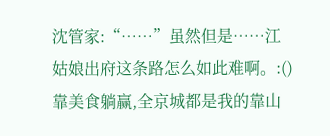沈管家:“……”虽然但是……江姑娘出府这条路怎么如此难啊。:()靠美食躺赢,全京城都是我的靠山